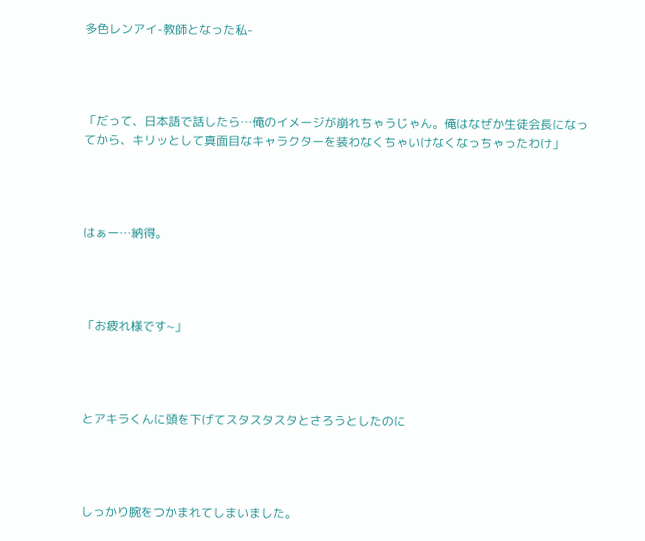多色レンアイ-教師となった私-




「だって、日本語で話したら…俺のイメージが崩れちゃうじゃん。俺はなぜか生徒会長になってから、キリッとして真面目なキャラクターを装わなくちゃいけなくなっちゃったわけ」




はぁー…納得。




「お疲れ様です~」




とアキラくんに頭を下げてスタスタスタとさろうとしたのに




しっかり腕をつかまれてしまいました。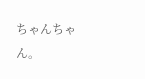ちゃんちゃん。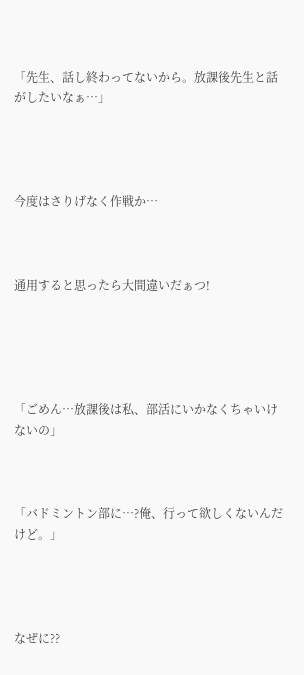「先生、話し終わってないから。放課後先生と話がしたいなぁ…」




今度はさりげなく作戦か…



通用すると思ったら大間違いだぁつ!





「ごめん…放課後は私、部活にいかなくちゃいけないの」



「バドミントン部に…?俺、行って欲しくないんだけど。」




なぜに??